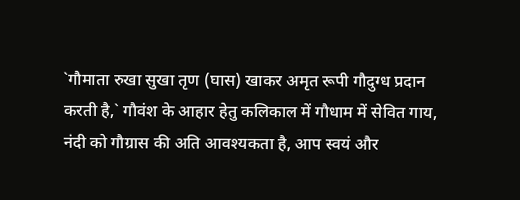`गौमाता रुखा सुखा तृण (घास) खाकर अमृत रूपी गौदुग्ध प्रदान करती है,` गौवंश के आहार हेतु कलिकाल में गौधाम में सेवित गाय, नंदी को गौग्रास की अति आवश्यकता है, आप स्वयं और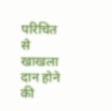परिचित से खाखला दान होने की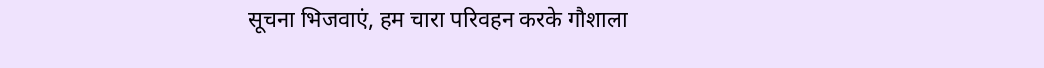सूचना भिजवाएं, हम चारा परिवहन करके गौशाला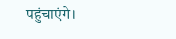पहुंचाएंगे।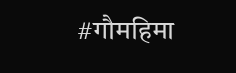#गौमहिमा